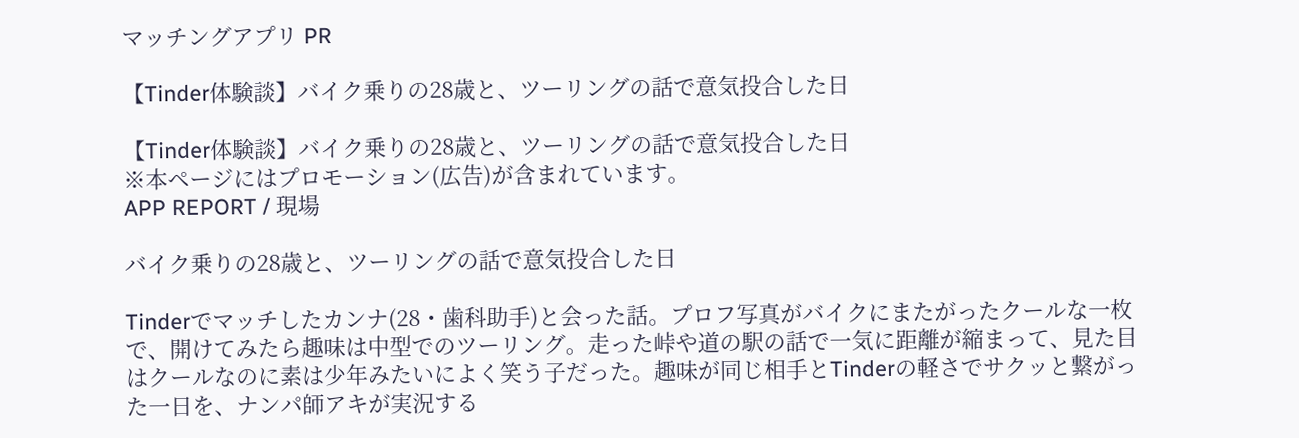マッチングアプリ PR

【Tinder体験談】バイク乗りの28歳と、ツーリングの話で意気投合した日

【Tinder体験談】バイク乗りの28歳と、ツーリングの話で意気投合した日
※本ページにはプロモーション(広告)が含まれています。
APP REPORT / 現場

バイク乗りの28歳と、ツーリングの話で意気投合した日

Tinderでマッチしたカンナ(28・歯科助手)と会った話。プロフ写真がバイクにまたがったクールな一枚で、開けてみたら趣味は中型でのツーリング。走った峠や道の駅の話で一気に距離が縮まって、見た目はクールなのに素は少年みたいによく笑う子だった。趣味が同じ相手とTinderの軽さでサクッと繋がった一日を、ナンパ師アキが実況する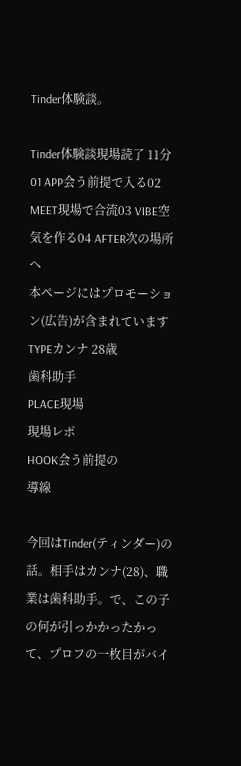Tinder体験談。

Tinder体験談現場読了 11分
01 APP会う前提で入る02 MEET現場で合流03 VIBE空気を作る04 AFTER次の場所へ
本ページにはプロモーション(広告)が含まれています
TYPEカンナ 28歳
歯科助手
PLACE現場
現場レポ
HOOK会う前提の
導線

今回はTinder(ティンダー)の話。相手はカンナ(28)、職業は歯科助手。で、この子の何が引っかかったかって、プロフの一枚目がバイ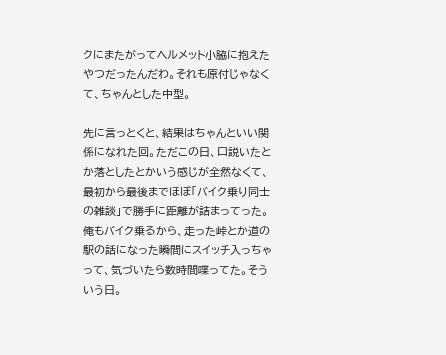クにまたがってヘルメット小脇に抱えたやつだったんだわ。それも原付じゃなくて、ちゃんとした中型。

先に言っとくと、結果はちゃんといい関係になれた回。ただこの日、口説いたとか落としたとかいう感じが全然なくて、最初から最後までほぼ「バイク乗り同士の雑談」で勝手に距離が詰まってった。俺もバイク乗るから、走った峠とか道の駅の話になった瞬間にスイッチ入っちゃって、気づいたら数時間喋ってた。そういう日。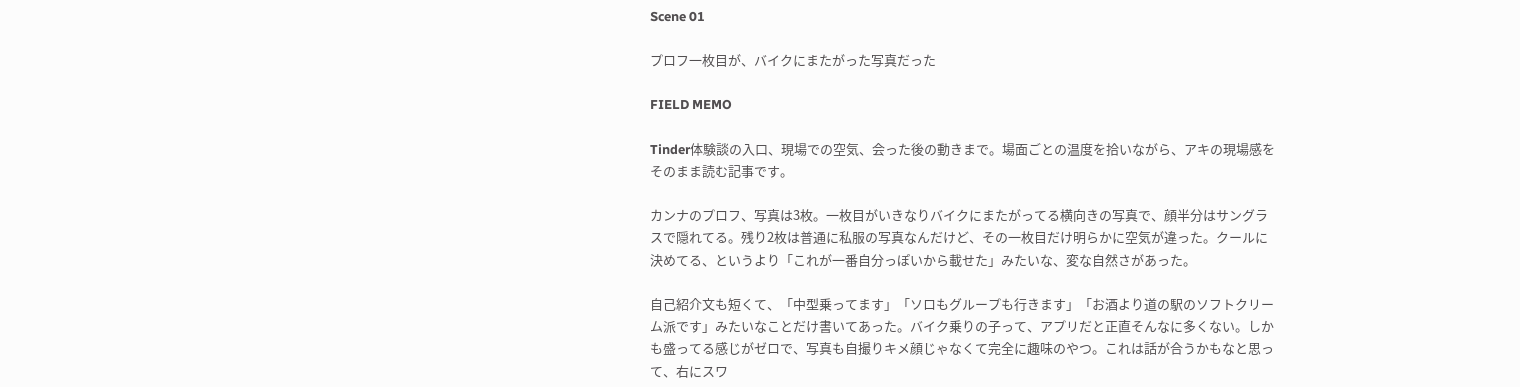Scene 01

プロフ一枚目が、バイクにまたがった写真だった

FIELD MEMO

Tinder体験談の入口、現場での空気、会った後の動きまで。場面ごとの温度を拾いながら、アキの現場感をそのまま読む記事です。

カンナのプロフ、写真は3枚。一枚目がいきなりバイクにまたがってる横向きの写真で、顔半分はサングラスで隠れてる。残り2枚は普通に私服の写真なんだけど、その一枚目だけ明らかに空気が違った。クールに決めてる、というより「これが一番自分っぽいから載せた」みたいな、変な自然さがあった。

自己紹介文も短くて、「中型乗ってます」「ソロもグループも行きます」「お酒より道の駅のソフトクリーム派です」みたいなことだけ書いてあった。バイク乗りの子って、アプリだと正直そんなに多くない。しかも盛ってる感じがゼロで、写真も自撮りキメ顔じゃなくて完全に趣味のやつ。これは話が合うかもなと思って、右にスワ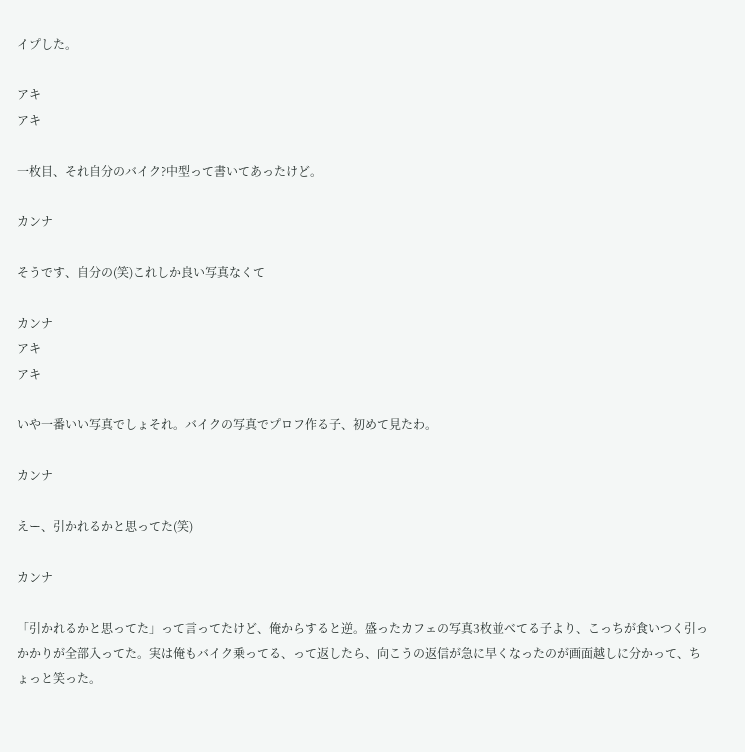イプした。

アキ
アキ

一枚目、それ自分のバイク?中型って書いてあったけど。

カンナ

そうです、自分の(笑)これしか良い写真なくて

カンナ
アキ
アキ

いや一番いい写真でしょそれ。バイクの写真でプロフ作る子、初めて見たわ。

カンナ

えー、引かれるかと思ってた(笑)

カンナ

「引かれるかと思ってた」って言ってたけど、俺からすると逆。盛ったカフェの写真3枚並べてる子より、こっちが食いつく引っかかりが全部入ってた。実は俺もバイク乗ってる、って返したら、向こうの返信が急に早くなったのが画面越しに分かって、ちょっと笑った。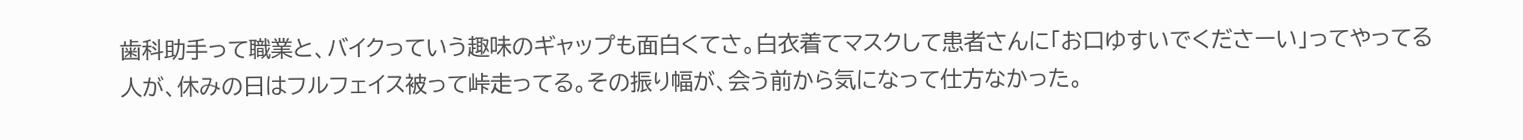歯科助手って職業と、バイクっていう趣味のギャップも面白くてさ。白衣着てマスクして患者さんに「お口ゆすいでくださーい」ってやってる人が、休みの日はフルフェイス被って峠走ってる。その振り幅が、会う前から気になって仕方なかった。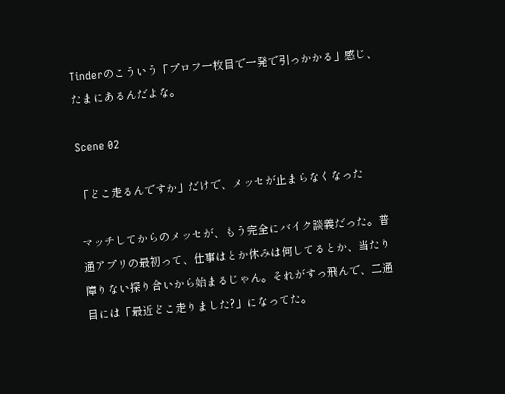Tinderのこういう「プロフ一枚目で一発で引っかかる」感じ、たまにあるんだよな。

Scene 02

「どこ走るんですか」だけで、メッセが止まらなくなった

マッチしてからのメッセが、もう完全にバイク談義だった。普通アプリの最初って、仕事はとか休みは何してるとか、当たり障りない探り合いから始まるじゃん。それがすっ飛んで、二通目には「最近どこ走りました?」になってた。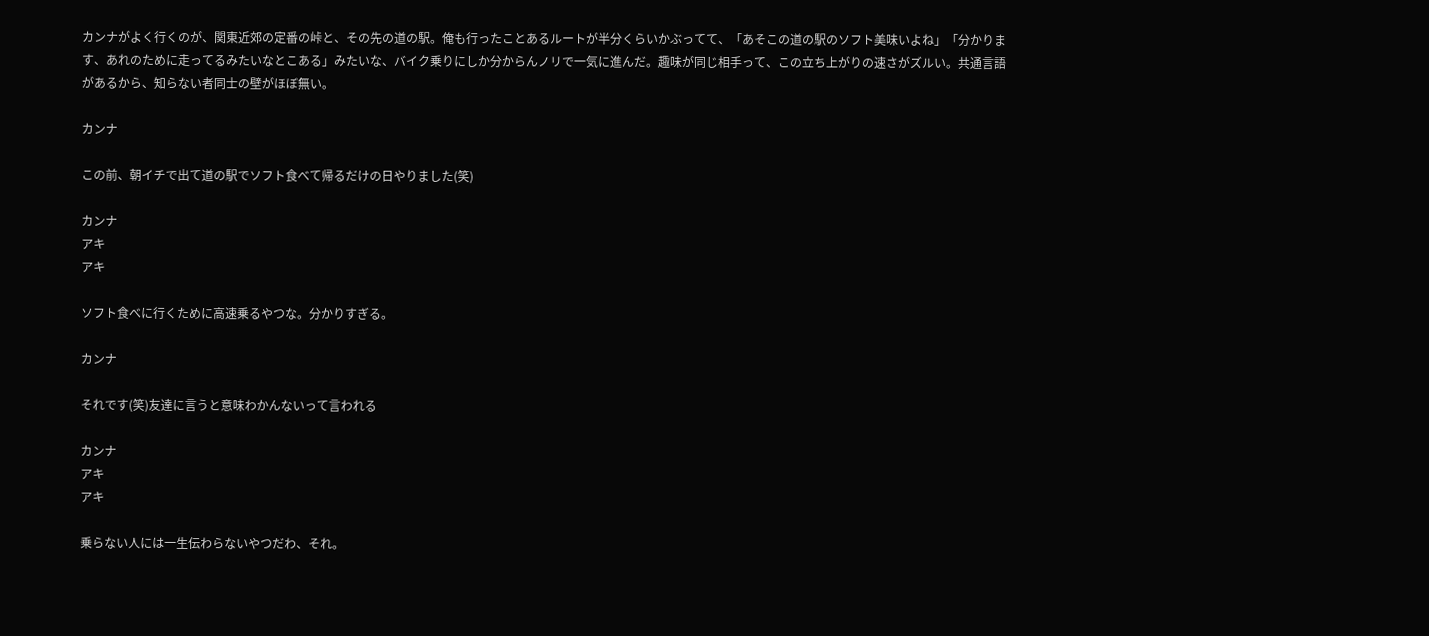カンナがよく行くのが、関東近郊の定番の峠と、その先の道の駅。俺も行ったことあるルートが半分くらいかぶってて、「あそこの道の駅のソフト美味いよね」「分かります、あれのために走ってるみたいなとこある」みたいな、バイク乗りにしか分からんノリで一気に進んだ。趣味が同じ相手って、この立ち上がりの速さがズルい。共通言語があるから、知らない者同士の壁がほぼ無い。

カンナ

この前、朝イチで出て道の駅でソフト食べて帰るだけの日やりました(笑)

カンナ
アキ
アキ

ソフト食べに行くために高速乗るやつな。分かりすぎる。

カンナ

それです(笑)友達に言うと意味わかんないって言われる

カンナ
アキ
アキ

乗らない人には一生伝わらないやつだわ、それ。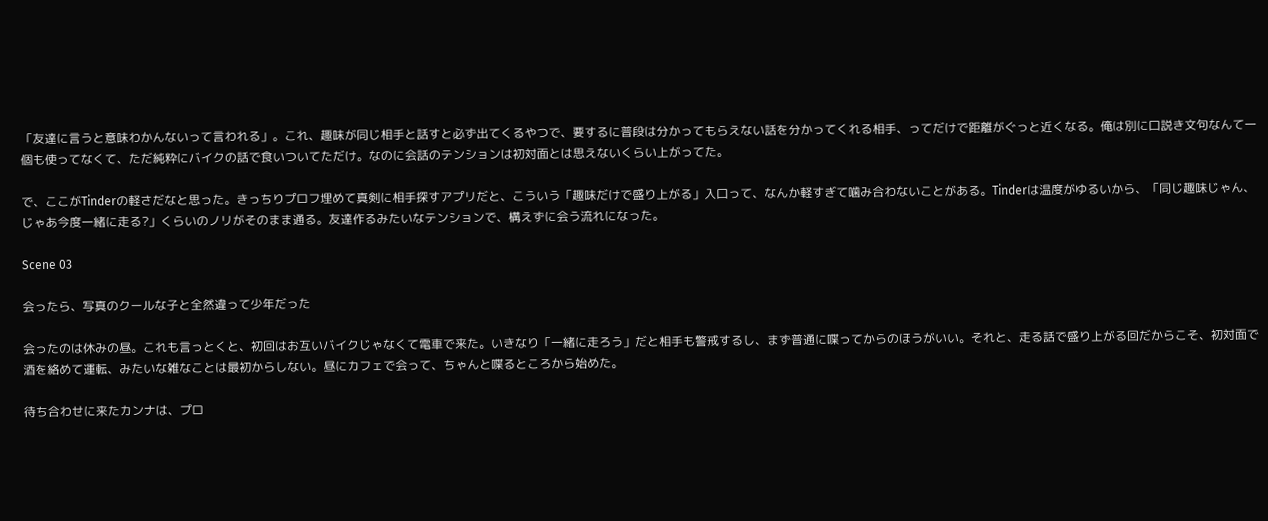「友達に言うと意味わかんないって言われる」。これ、趣味が同じ相手と話すと必ず出てくるやつで、要するに普段は分かってもらえない話を分かってくれる相手、ってだけで距離がぐっと近くなる。俺は別に口説き文句なんて一個も使ってなくて、ただ純粋にバイクの話で食いついてただけ。なのに会話のテンションは初対面とは思えないくらい上がってた。

で、ここがTinderの軽さだなと思った。きっちりプロフ埋めて真剣に相手探すアプリだと、こういう「趣味だけで盛り上がる」入口って、なんか軽すぎて噛み合わないことがある。Tinderは温度がゆるいから、「同じ趣味じゃん、じゃあ今度一緒に走る?」くらいのノリがそのまま通る。友達作るみたいなテンションで、構えずに会う流れになった。

Scene 03

会ったら、写真のクールな子と全然違って少年だった

会ったのは休みの昼。これも言っとくと、初回はお互いバイクじゃなくて電車で来た。いきなり「一緒に走ろう」だと相手も警戒するし、まず普通に喋ってからのほうがいい。それと、走る話で盛り上がる回だからこそ、初対面で酒を絡めて運転、みたいな雑なことは最初からしない。昼にカフェで会って、ちゃんと喋るところから始めた。

待ち合わせに来たカンナは、プロ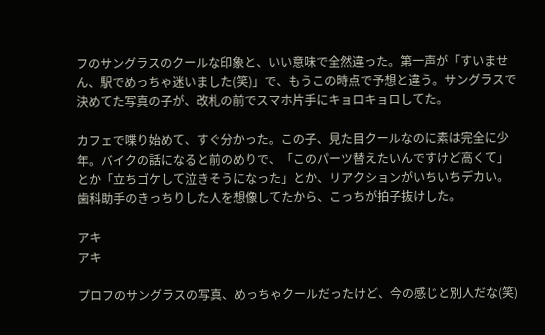フのサングラスのクールな印象と、いい意味で全然違った。第一声が「すいません、駅でめっちゃ迷いました(笑)」で、もうこの時点で予想と違う。サングラスで決めてた写真の子が、改札の前でスマホ片手にキョロキョロしてた。

カフェで喋り始めて、すぐ分かった。この子、見た目クールなのに素は完全に少年。バイクの話になると前のめりで、「このパーツ替えたいんですけど高くて」とか「立ちゴケして泣きそうになった」とか、リアクションがいちいちデカい。歯科助手のきっちりした人を想像してたから、こっちが拍子抜けした。

アキ
アキ

プロフのサングラスの写真、めっちゃクールだったけど、今の感じと別人だな(笑)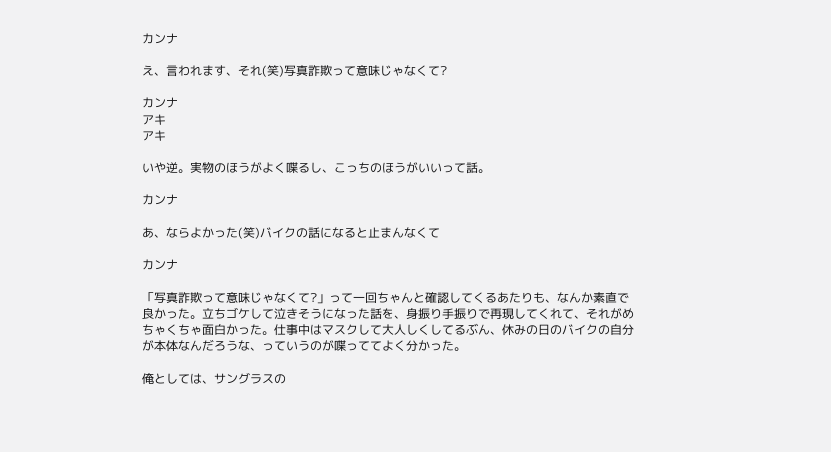カンナ

え、言われます、それ(笑)写真詐欺って意味じゃなくて?

カンナ
アキ
アキ

いや逆。実物のほうがよく喋るし、こっちのほうがいいって話。

カンナ

あ、ならよかった(笑)バイクの話になると止まんなくて

カンナ

「写真詐欺って意味じゃなくて?」って一回ちゃんと確認してくるあたりも、なんか素直で良かった。立ちゴケして泣きそうになった話を、身振り手振りで再現してくれて、それがめちゃくちゃ面白かった。仕事中はマスクして大人しくしてるぶん、休みの日のバイクの自分が本体なんだろうな、っていうのが喋っててよく分かった。

俺としては、サングラスの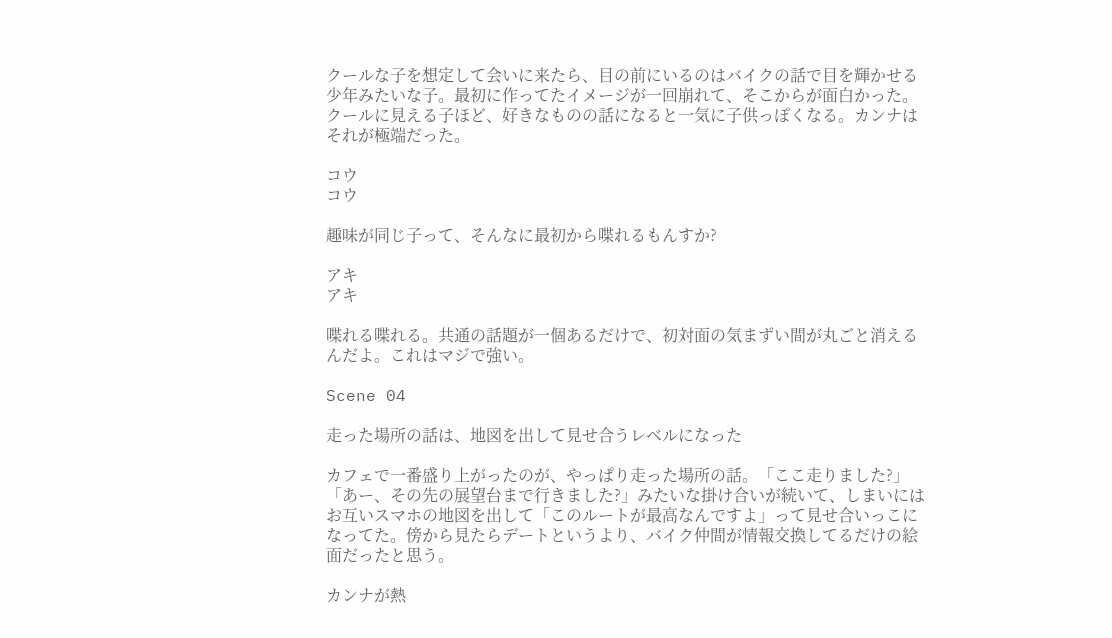クールな子を想定して会いに来たら、目の前にいるのはバイクの話で目を輝かせる少年みたいな子。最初に作ってたイメージが一回崩れて、そこからが面白かった。クールに見える子ほど、好きなものの話になると一気に子供っぽくなる。カンナはそれが極端だった。

コウ
コウ

趣味が同じ子って、そんなに最初から喋れるもんすか?

アキ
アキ

喋れる喋れる。共通の話題が一個あるだけで、初対面の気まずい間が丸ごと消えるんだよ。これはマジで強い。

Scene 04

走った場所の話は、地図を出して見せ合うレベルになった

カフェで一番盛り上がったのが、やっぱり走った場所の話。「ここ走りました?」「あー、その先の展望台まで行きました?」みたいな掛け合いが続いて、しまいにはお互いスマホの地図を出して「このルートが最高なんですよ」って見せ合いっこになってた。傍から見たらデートというより、バイク仲間が情報交換してるだけの絵面だったと思う。

カンナが熱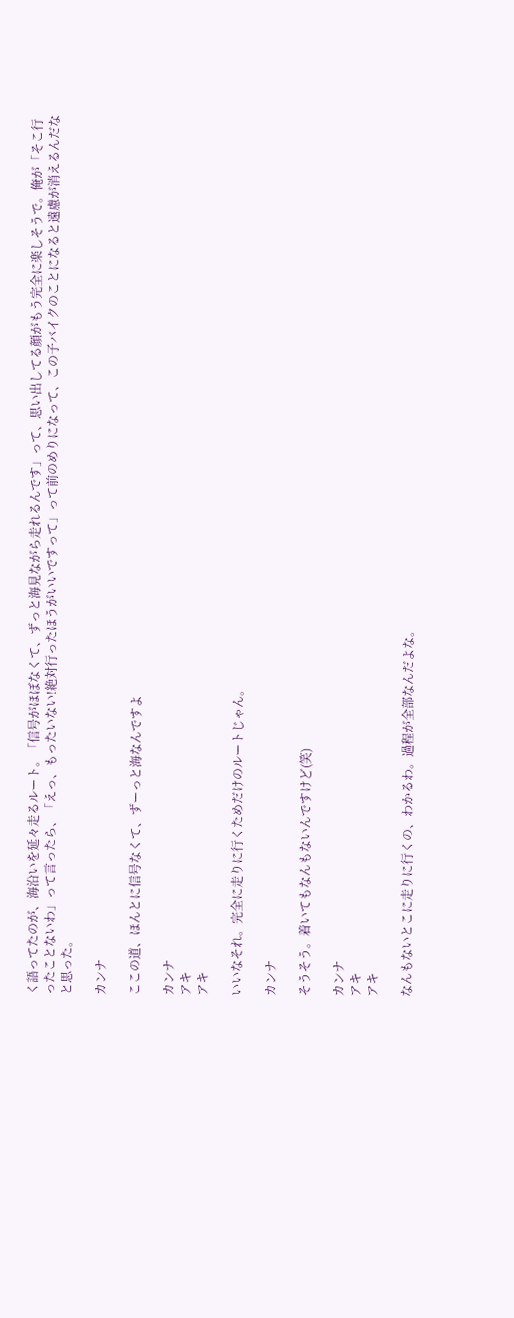く語ってたのが、海沿いを延々走るルート。「信号がほぼなくて、ずっと海見ながら走れるんです」って、思い出してる顔がもう完全に楽しそうで。俺が「そこ行ったことないわ」って言ったら、「えっ、もったいない!絶対行ったほうがいいですって」って前のめりになって、この子バイクのことになると遠慮が消えるんだなと思った。

カンナ

ここの道、ほんとに信号なくて、ずーっと海なんですよ

カンナ
アキ
アキ

いいなそれ。完全に走りに行くためだけのルートじゃん。

カンナ

そうそう。着いてもなんもないんですけど(笑)

カンナ
アキ
アキ

なんもないとこに走りに行くの、わかるわ。過程が全部なんだよな。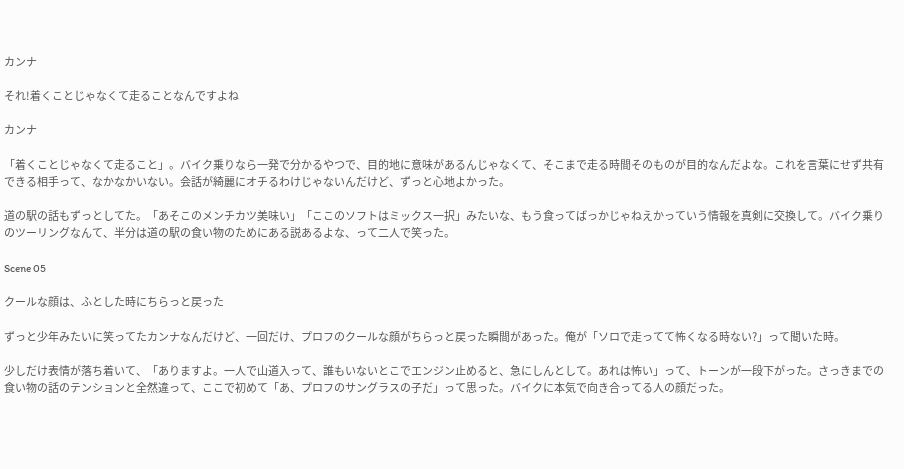カンナ

それ!着くことじゃなくて走ることなんですよね

カンナ

「着くことじゃなくて走ること」。バイク乗りなら一発で分かるやつで、目的地に意味があるんじゃなくて、そこまで走る時間そのものが目的なんだよな。これを言葉にせず共有できる相手って、なかなかいない。会話が綺麗にオチるわけじゃないんだけど、ずっと心地よかった。

道の駅の話もずっとしてた。「あそこのメンチカツ美味い」「ここのソフトはミックス一択」みたいな、もう食ってばっかじゃねえかっていう情報を真剣に交換して。バイク乗りのツーリングなんて、半分は道の駅の食い物のためにある説あるよな、って二人で笑った。

Scene 05

クールな顔は、ふとした時にちらっと戻った

ずっと少年みたいに笑ってたカンナなんだけど、一回だけ、プロフのクールな顔がちらっと戻った瞬間があった。俺が「ソロで走ってて怖くなる時ない?」って聞いた時。

少しだけ表情が落ち着いて、「ありますよ。一人で山道入って、誰もいないとこでエンジン止めると、急にしんとして。あれは怖い」って、トーンが一段下がった。さっきまでの食い物の話のテンションと全然違って、ここで初めて「あ、プロフのサングラスの子だ」って思った。バイクに本気で向き合ってる人の顔だった。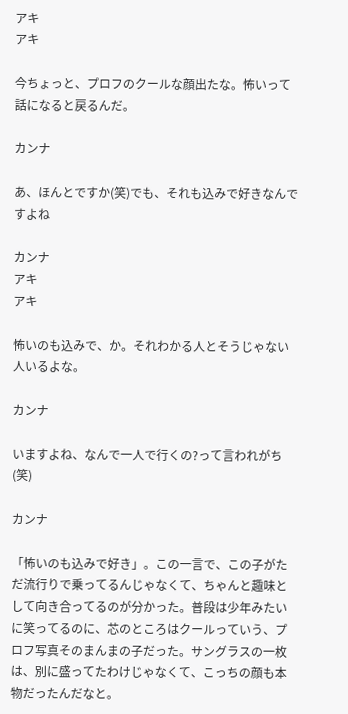アキ
アキ

今ちょっと、プロフのクールな顔出たな。怖いって話になると戻るんだ。

カンナ

あ、ほんとですか(笑)でも、それも込みで好きなんですよね

カンナ
アキ
アキ

怖いのも込みで、か。それわかる人とそうじゃない人いるよな。

カンナ

いますよね、なんで一人で行くの?って言われがち(笑)

カンナ

「怖いのも込みで好き」。この一言で、この子がただ流行りで乗ってるんじゃなくて、ちゃんと趣味として向き合ってるのが分かった。普段は少年みたいに笑ってるのに、芯のところはクールっていう、プロフ写真そのまんまの子だった。サングラスの一枚は、別に盛ってたわけじゃなくて、こっちの顔も本物だったんだなと。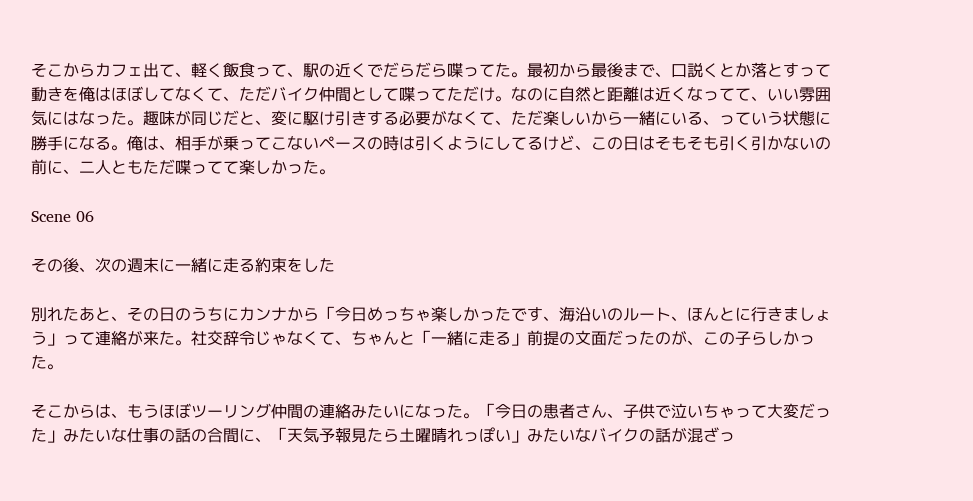そこからカフェ出て、軽く飯食って、駅の近くでだらだら喋ってた。最初から最後まで、口説くとか落とすって動きを俺はほぼしてなくて、ただバイク仲間として喋ってただけ。なのに自然と距離は近くなってて、いい雰囲気にはなった。趣味が同じだと、変に駆け引きする必要がなくて、ただ楽しいから一緒にいる、っていう状態に勝手になる。俺は、相手が乗ってこないペースの時は引くようにしてるけど、この日はそもそも引く引かないの前に、二人ともただ喋ってて楽しかった。

Scene 06

その後、次の週末に一緒に走る約束をした

別れたあと、その日のうちにカンナから「今日めっちゃ楽しかったです、海沿いのルート、ほんとに行きましょう」って連絡が来た。社交辞令じゃなくて、ちゃんと「一緒に走る」前提の文面だったのが、この子らしかった。

そこからは、もうほぼツーリング仲間の連絡みたいになった。「今日の患者さん、子供で泣いちゃって大変だった」みたいな仕事の話の合間に、「天気予報見たら土曜晴れっぽい」みたいなバイクの話が混ざっ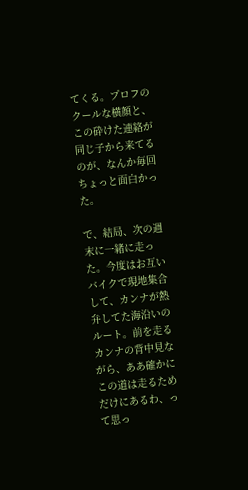てくる。プロフのクールな横顔と、この砕けた連絡が同じ子から来てるのが、なんか毎回ちょっと面白かった。

で、結局、次の週末に一緒に走った。今度はお互いバイクで現地集合して、カンナが熱弁してた海沿いのルート。前を走るカンナの背中見ながら、ああ確かにこの道は走るためだけにあるわ、って思っ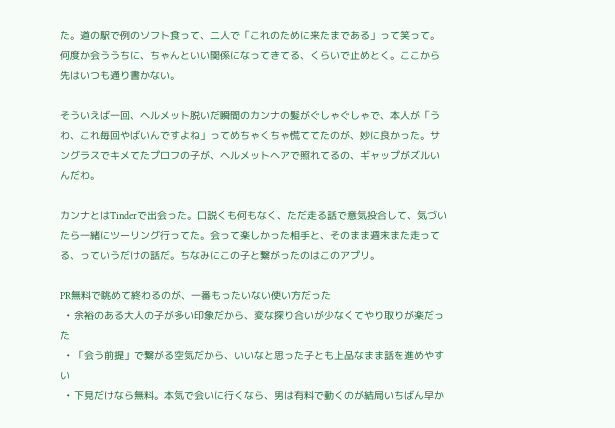た。道の駅で例のソフト食って、二人で「これのために来たまである」って笑って。何度か会ううちに、ちゃんといい関係になってきてる、くらいで止めとく。ここから先はいつも通り書かない。

そういえば一回、ヘルメット脱いだ瞬間のカンナの髪がぐしゃぐしゃで、本人が「うわ、これ毎回やばいんですよね」ってめちゃくちゃ慌ててたのが、妙に良かった。サングラスでキメてたプロフの子が、ヘルメットヘアで照れてるの、ギャップがズルいんだわ。

カンナとはTinderで出会った。口説くも何もなく、ただ走る話で意気投合して、気づいたら一緒にツーリング行ってた。会って楽しかった相手と、そのまま週末また走ってる、っていうだけの話だ。ちなみにこの子と繋がったのはこのアプリ。

PR無料で眺めて終わるのが、一番もったいない使い方だった
  • 余裕のある大人の子が多い印象だから、変な探り合いが少なくてやり取りが楽だった
  • 「会う前提」で繋がる空気だから、いいなと思った子とも上品なまま話を進めやすい
  • 下見だけなら無料。本気で会いに行くなら、男は有料で動くのが結局いちばん早か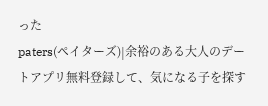った
paters(ペイターズ)|余裕のある大人のデートアプリ無料登録して、気になる子を探す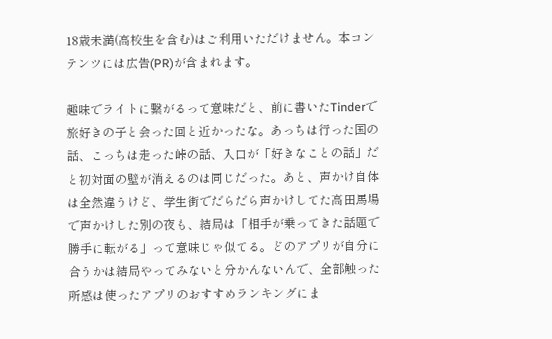18歳未満(高校生を含む)はご利用いただけません。本コンテンツには広告(PR)が含まれます。

趣味でライトに繋がるって意味だと、前に書いたTinderで旅好きの子と会った回と近かったな。あっちは行った国の話、こっちは走った峠の話、入口が「好きなことの話」だと初対面の壁が消えるのは同じだった。あと、声かけ自体は全然違うけど、学生街でだらだら声かけしてた高田馬場で声かけした別の夜も、結局は「相手が乗ってきた話題で勝手に転がる」って意味じゃ似てる。どのアプリが自分に合うかは結局やってみないと分かんないんで、全部触った所感は使ったアプリのおすすめランキングにま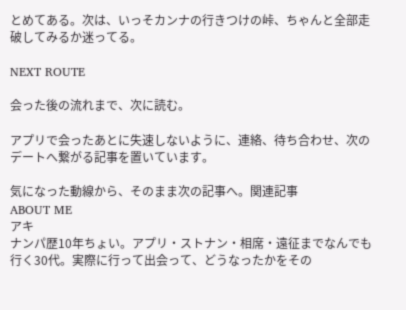とめてある。次は、いっそカンナの行きつけの峠、ちゃんと全部走破してみるか迷ってる。

NEXT ROUTE

会った後の流れまで、次に読む。

アプリで会ったあとに失速しないように、連絡、待ち合わせ、次のデートへ繋がる記事を置いています。

気になった動線から、そのまま次の記事へ。関連記事
ABOUT ME
アキ
ナンパ歴10年ちょい。アプリ・ストナン・相席・遠征までなんでも行く30代。実際に行って出会って、どうなったかをその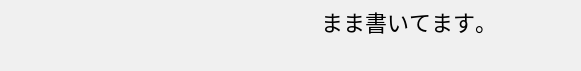まま書いてます。